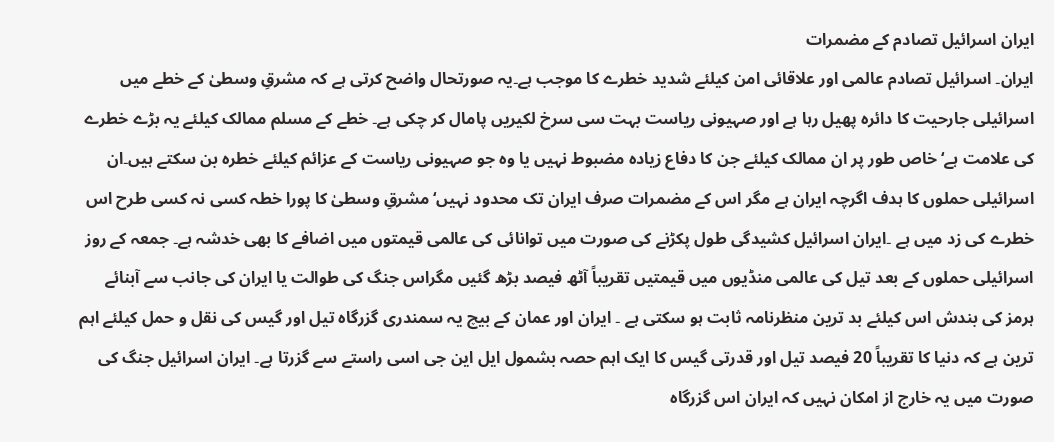ایران اسرائیل تصادم کے مضمرات
ایران۔ اسرائیل تصادم عالمی اور علاقائی امن کیلئے شدید خطرے کا موجب ہے۔یہ صورتحال واضح کرتی ہے کہ مشرقِ وسطیٰ کے خطے میں اسرائیلی جارحیت کا دائرہ پھیل رہا ہے اور صہیونی ریاست بہت سی سرخ لکیریں پامال کر چکی ہے۔ خطے کے مسلم ممالک کیلئے یہ بڑے خطرے کی علامت ہے‘ خاص طور پر ان ممالک کیلئے جن کا دفاع زیادہ مضبوط نہیں یا وہ جو صہیونی ریاست کے عزائم کیلئے خطرہ بن سکتے ہیں۔ان اسرائیلی حملوں کا ہدف اگرچہ ایران ہے مگر اس کے مضمرات صرف ایران تک محدود نہیں‘ مشرقِ وسطیٰ کا پورا خطہ کسی نہ کسی طرح اس خطرے کی زد میں ہے ۔ایران اسرائیل کشیدگی طول پکڑنے کی صورت میں توانائی کی عالمی قیمتوں میں اضافے کا بھی خدشہ ہے۔ جمعہ کے روز اسرائیلی حملوں کے بعد تیل کی عالمی منڈیوں میں قیمتیں تقریباً آٹھ فیصد بڑھ گئیں مگراس جنگ کی طوالت یا ایران کی جانب سے آبنائے ہرمز کی بندش اس کیلئے بد ترین منظرنامہ ثابت ہو سکتی ہے ۔ ایران اور عمان کے بیچ یہ سمندری گزرگاہ تیل اور گیس کی نقل و حمل کیلئے اہم ترین ہے کہ دنیا کا تقریباً 20 فیصد تیل اور قدرتی گیس کا ایک اہم حصہ بشمول ایل این جی اسی راستے سے گزرتا ہے۔ ایران اسرائیل جنگ کی صورت میں یہ خارج از امکان نہیں کہ ایران اس گزرگاہ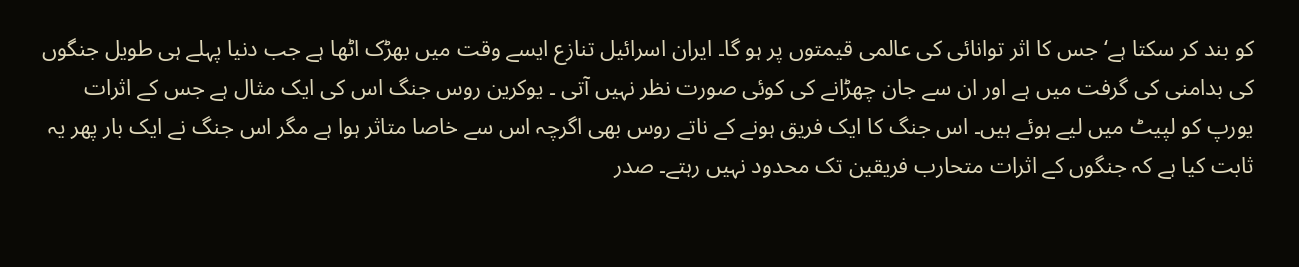کو بند کر سکتا ہے‘ جس کا اثر توانائی کی عالمی قیمتوں پر ہو گا۔ ایران اسرائیل تنازع ایسے وقت میں بھڑک اٹھا ہے جب دنیا پہلے ہی طویل جنگوں کی بدامنی کی گرفت میں ہے اور ان سے جان چھڑانے کی کوئی صورت نظر نہیں آتی ۔ یوکرین روس جنگ اس کی ایک مثال ہے جس کے اثرات یورپ کو لپیٹ میں لیے ہوئے ہیں۔ اس جنگ کا ایک فریق ہونے کے ناتے روس بھی اگرچہ اس سے خاصا متاثر ہوا ہے مگر اس جنگ نے ایک بار پھر یہ ثابت کیا ہے کہ جنگوں کے اثرات متحارب فریقین تک محدود نہیں رہتے۔ صدر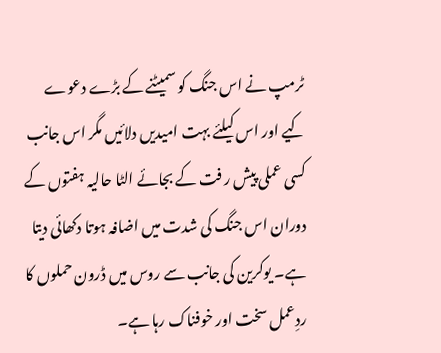ٹرمپ نے اس جنگ کو سمیٹنے کے بڑے دعوے کیے اور اس کیلئے بہت امیدیں دلائیں مگر اس جانب کسی عملی پیش ر فت کے بجائے الٹا حالیہ ہفتوں کے دوران اس جنگ کی شدت میں اضافہ ہوتا دکھائی دیتا ہے۔ یوکرین کی جانب سے روس میں ڈرون حملوں کا ردِعمل سخت اور خوفناک رہا ہے۔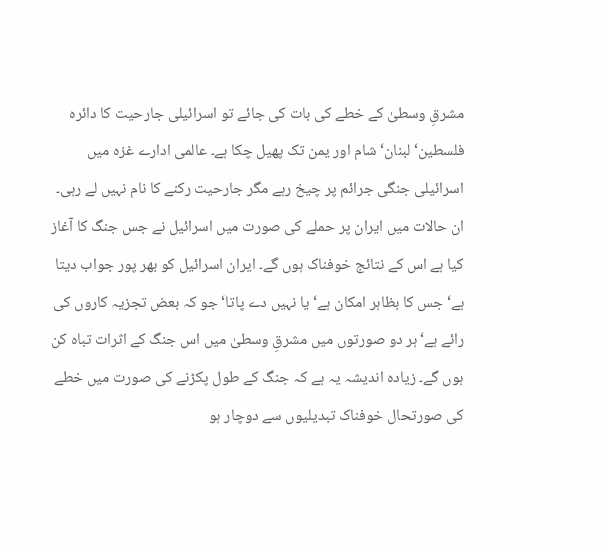مشرقِ وسطیٰ کے خطے کی بات کی جائے تو اسرائیلی جارحیت کا دائرہ فلسطین‘ لبنان‘ شام اور یمن تک پھیل چکا ہے۔ عالمی ادارے غزہ میں اسرائیلی جنگی جرائم پر چیخ رہے مگر جارحیت رکنے کا نام نہیں لے رہی۔ ان حالات میں ایران پر حملے کی صورت میں اسرائیل نے جس جنگ کا آغاز کیا ہے اس کے نتائج خوفناک ہوں گے۔ ایران اسرائیل کو بھر پور جواب دیتا ہے‘ جس کا بظاہر امکان ہے‘یا نہیں دے پاتا‘ جو کہ بعض تجزیہ کاروں کی رائے ہے‘ہر دو صورتوں میں مشرقِ وسطیٰ میں اس جنگ کے اثرات تباہ کن ہوں گے۔ زیادہ اندیشہ یہ ہے کہ جنگ کے طول پکڑنے کی صورت میں خطے کی صورتحال خوفناک تبدیلیوں سے دوچار ہو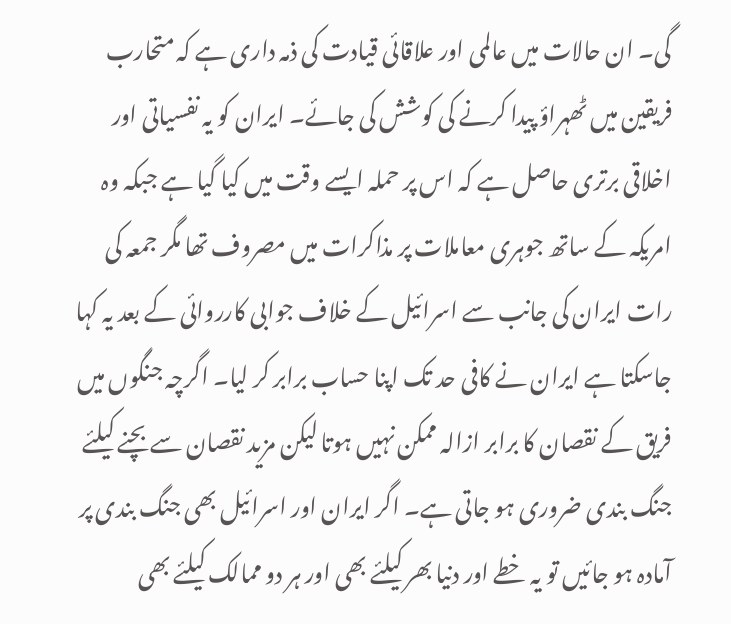گی۔ ان حالات میں عالمی اور علاقائی قیادت کی ذمہ داری ہے کہ متحارب فریقین میں ٹھہراؤ پیدا کرنے کی کوشش کی جائے۔ ایران کو یہ نفسیاتی اور اخلاقی برتری حاصل ہے کہ اس پر حملہ ایسے وقت میں کیا گیا ہے جبکہ وہ امریکہ کے ساتھ جوہری معاملات پر مذاکرات میں مصروف تھا مگر جمعہ کی رات ایران کی جانب سے اسرائیل کے خلاف جوابی کارروائی کے بعد یہ کہا جاسکتا ہے ایران نے کافی حد تک اپنا حساب برابر کر لیا۔ اگرچہ جنگوں میں فریق کے نقصان کا برابر ازالہ ممکن نہیں ہوتا لیکن مزید نقصان سے بچنے کیلئے جنگ بندی ضروری ہو جاتی ہے۔ اگر ایران اور اسرائیل بھی جنگ بندی پر آمادہ ہو جائیں تو یہ خطے اور دنیا بھر کیلئے بھی اور ہر دو ممالک کیلئے بھی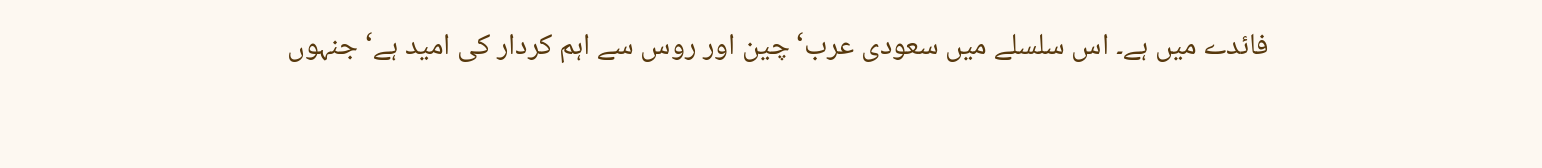فائدے میں ہے۔ اس سلسلے میں سعودی عرب‘ چین اور روس سے اہم کردار کی امید ہے‘ جنہوں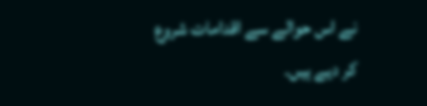نے اس حوالے سے اقدامات شروع کر دیے ہیں۔